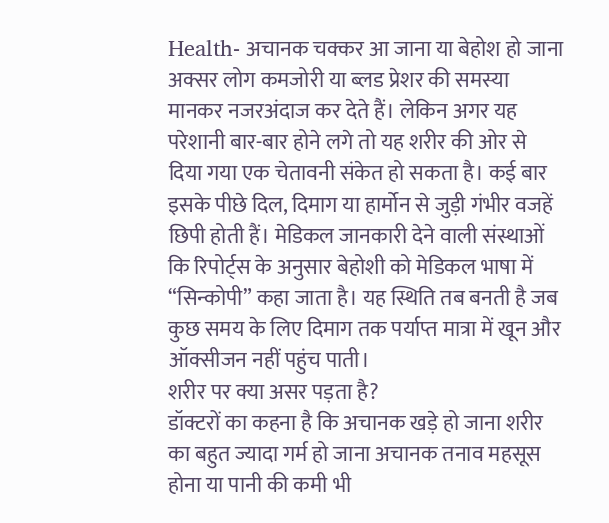Health- अचानक चक्कर आ जाना या बेहोश हो जाना अक्सर लोग कमजोरी या ब्लड प्रेशर की समस्या मानकर नजरअंदाज कर देते हैं। लेकिन अगर यह परेशानी बार-बार होने लगे तो यह शरीर की ओर से दिया गया एक चेतावनी संकेत हो सकता है। कई बार इसके पीछे दिल, दिमाग या हार्मोन से जुड़ी गंभीर वजहें छिपी होती हैं। मेडिकल जानकारी देने वाली संस्थाओं कि रिपोर्ट्स के अनुसार बेहोशी को मेडिकल भाषा में “सिन्कोपी” कहा जाता है। यह स्थिति तब बनती है जब कुछ समय के लिए दिमाग तक पर्याप्त मात्रा में खून और ऑक्सीजन नहीं पहुंच पाती।
शरीर पर क्या असर पड़ता है?
डॉक्टरों का कहना है कि अचानक खड़े हो जाना शरीर का बहुत ज्यादा गर्म हो जाना अचानक तनाव महसूस होना या पानी की कमी भी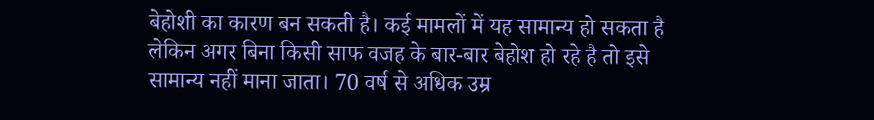बेहोशी का कारण बन सकती है। कई मामलों में यह सामान्य हो सकता है लेकिन अगर बिना किसी साफ वजह के बार-बार बेहोश हो रहे है तो इसे सामान्य नहीं माना जाता। 70 वर्ष से अधिक उम्र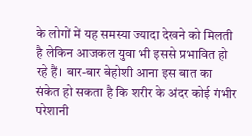के लोगों में यह समस्या ज्यादा देखने को मिलती है लेकिन आजकल युवा भी इससे प्रभावित हो रहे हैं। बार-बार बेहोशी आना इस बात का संकेत हो सकता है कि शरीर के अंदर कोई गंभीर परेशानी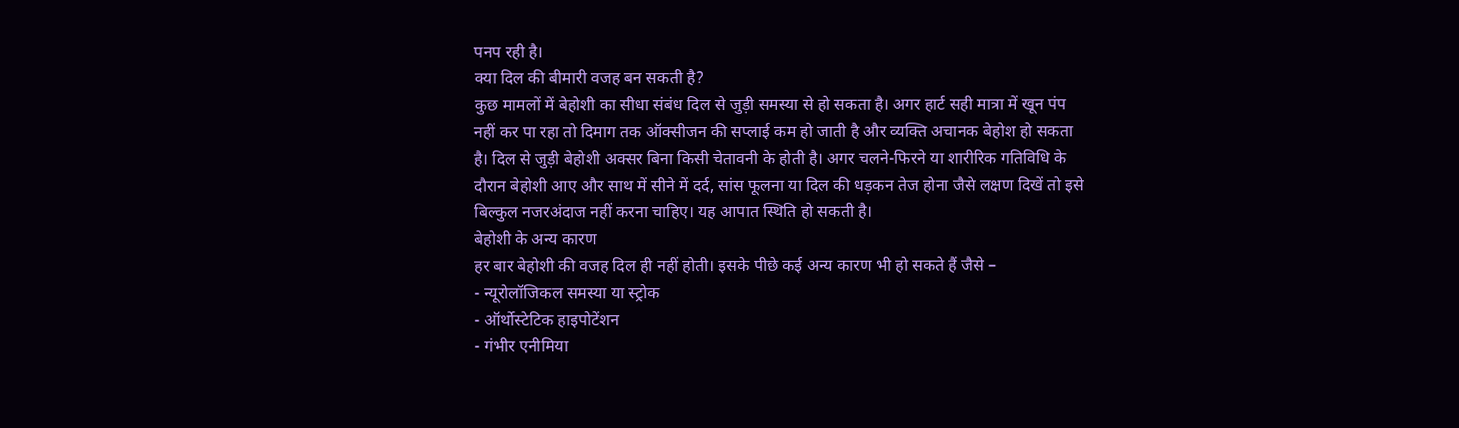पनप रही है।
क्या दिल की बीमारी वजह बन सकती है?
कुछ मामलों में बेहोशी का सीधा संबंध दिल से जुड़ी समस्या से हो सकता है। अगर हार्ट सही मात्रा में खून पंप नहीं कर पा रहा तो दिमाग तक ऑक्सीजन की सप्लाई कम हो जाती है और व्यक्ति अचानक बेहोश हो सकता है। दिल से जुड़ी बेहोशी अक्सर बिना किसी चेतावनी के होती है। अगर चलने-फिरने या शारीरिक गतिविधि के दौरान बेहोशी आए और साथ में सीने में दर्द, सांस फूलना या दिल की धड़कन तेज होना जैसे लक्षण दिखें तो इसे बिल्कुल नजरअंदाज नहीं करना चाहिए। यह आपात स्थिति हो सकती है।
बेहोशी के अन्य कारण
हर बार बेहोशी की वजह दिल ही नहीं होती। इसके पीछे कई अन्य कारण भी हो सकते हैं जैसे –
- न्यूरोलॉजिकल समस्या या स्ट्रोक
- ऑर्थोस्टेटिक हाइपोटेंशन
- गंभीर एनीमिया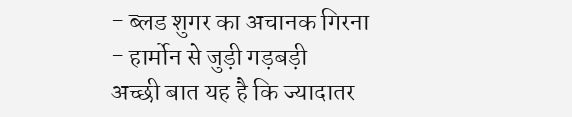- ब्लड शुगर का अचानक गिरना
- हार्मोन से जुड़ी गड़बड़ी
अच्छी बात यह है कि ज्यादातर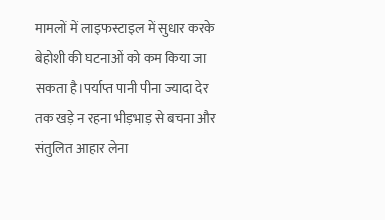मामलों में लाइफस्टाइल में सुधार करके बेहोशी की घटनाओं को कम किया जा सकता है।पर्याप्त पानी पीना ज्यादा देर तक खड़े न रहना भीड़भाड़ से बचना और संतुलित आहार लेना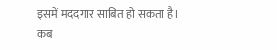इसमें मददगार साबित हो सकता है।
कब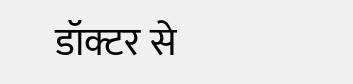डॉक्टर से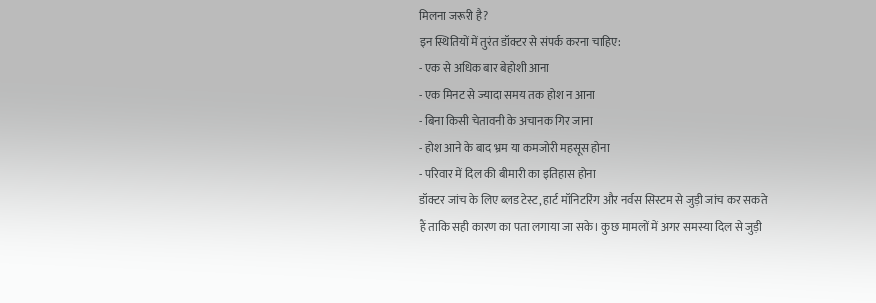मिलना जरूरी है?
इन स्थितियों में तुरंत डॉक्टर से संपर्क करना चाहिए:
- एक से अधिक बार बेहोशी आना
- एक मिनट से ज्यादा समय तक होश न आना
- बिना किसी चेतावनी के अचानक गिर जाना
- होश आने के बाद भ्रम या कमजोरी महसूस होना
- परिवार में दिल की बीमारी का इतिहास होना
डॉक्टर जांच के लिए ब्लड टेस्ट, हार्ट मॉनिटरिंग और नर्वस सिस्टम से जुड़ी जांच कर सकते हैं ताकि सही कारण का पता लगाया जा सके। कुछ मामलों में अगर समस्या दिल से जुड़ी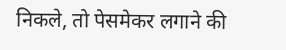निकले, तो पेसमेकर लगाने की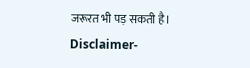जरूरत भी पड़ सकती है।
Disclaimer-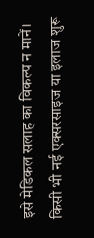इसे मेडिकल सलाह का विकल्प न मानें। किसी भी नई एक्सरसाइज या इलाज शुरू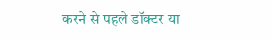करने से पहले डॉक्टर या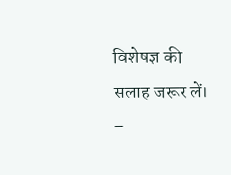विशेषज्ञ की सलाह जरूर लें।
–